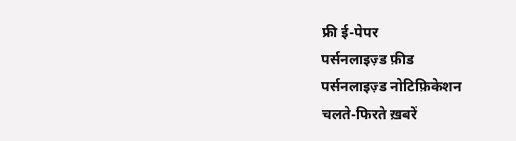फ्री ई-पेपर
पर्सनलाइज़्ड फ़ीड
पर्सनलाइज़्ड नोटिफ़िकेशन
चलते-फिरते ख़बरें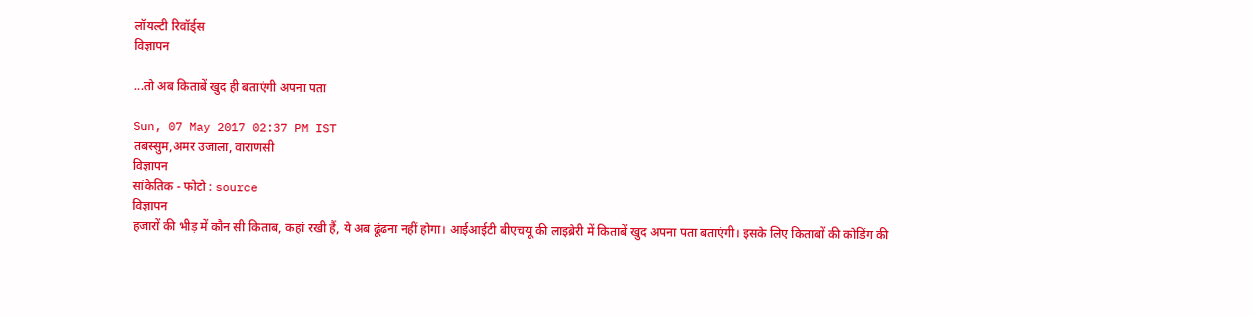लॉयल्टी रिवॉर्ड्स
विज्ञापन

...तो अब किताबें खुद ही बताएंगी अपना पता

Sun, 07 May 2017 02:37 PM IST
तबस्सुम,अमर उजाला, वाराणसी
विज्ञापन
सांकेतिक - फोटो : source
विज्ञापन
हजारों की भीड़ में कौन सी किताब, कहां रखी हैं, ये अब ढूंढना नहीं होगा। आईआईटी बीएचयू की लाइब्रेरी में किताबें खुद अपना पता बताएंगी। इसके लिए किताबों की कोडिंग की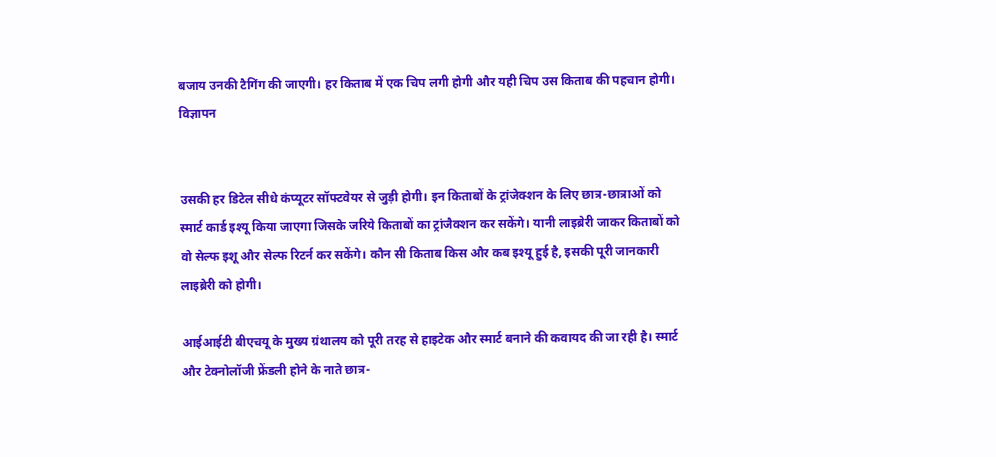बजाय उनकी टैगिंग की जाएगी। हर किताब में एक चिप लगी होगी और यही चिप उस किताब की पहचान होगी।
विज्ञापन


उसकी हर डिटेल सीधे कंप्यूटर सॉफ्टवेयर से जुड़ी होगी। इन किताबों के ट्रांजेक्शन के लिए छात्र-छात्राओं को स्मार्ट कार्ड इश्यू किया जाएगा जिसके जरिये किताबों का ट्रांजैक्शन कर सकेंगे। यानी लाइब्रेरी जाकर किताबों को वो सेल्फ इशू और सेल्फ रिटर्न कर सकेंगे। कौन सी किताब किस और कब इश्यू हुई है, इसकी पूरी जानकारी लाइब्रेरी को होगी।

आईआईटी बीएचयू के मुख्य ग्रंथालय को पूरी तरह से हाइटेक और स्मार्ट बनाने की कवायद की जा रही है। स्मार्ट और टेक्नोलॉजी फ्रेंडली होने के नाते छात्र-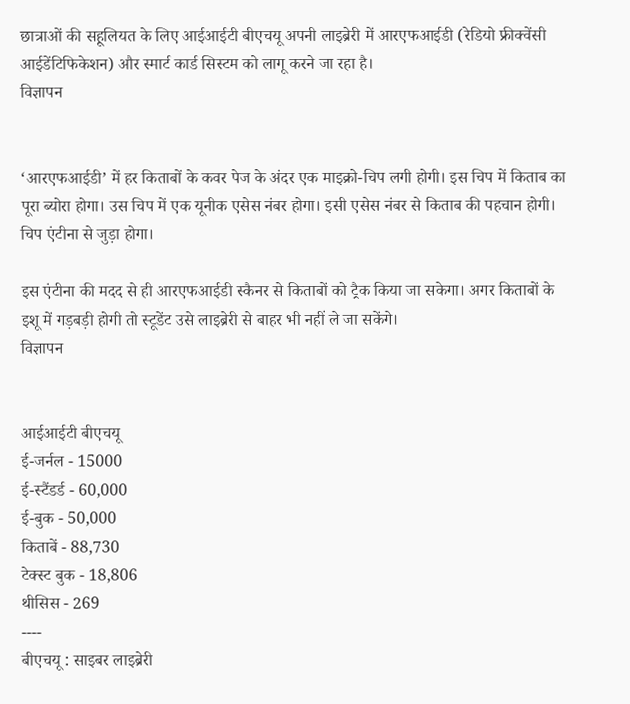छात्राओं की सहूलियत के लिए आईआईटी बीएचयू अपनी लाइब्रेरी में आरएफआईडी (रेडियो फ्रीक्वेंसी आईडेंटिफिकेशन) और स्मार्ट कार्ड सिस्टम को लागू करने जा रहा है।
विज्ञापन


‘आरएफआईडी’ में हर किताबों के कवर पेज के अंदर एक माइक्रो-चिप लगी होगी। इस चिप में किताब का पूरा ब्योरा होगा। उस चिप में एक यूनीक एसेस नंबर होगा। इसी एसेस नंबर से किताब की पहचान होगी। चिप एंटीना से जुड़ा होगा।

इस एंटीना की मदद से ही आरएफआईडी स्कैनर से किताबों को ट्रैक किया जा सकेगा। अगर किताबों के इशू में गड़बड़ी होगी तो स्टूडेंट उसे लाइब्रेरी से बाहर भी नहीं ले जा सकेंगे।
विज्ञापन


आईआईटी बीएचयू
ई-जर्नल - 15000
ई-स्टैंडर्ड - 60,000
ई-बुक - 50,000
किताबें - 88,730
टेक्स्ट बुक - 18,806
थीसिस - 269
----
बीएचयू : साइबर लाइब्रेरी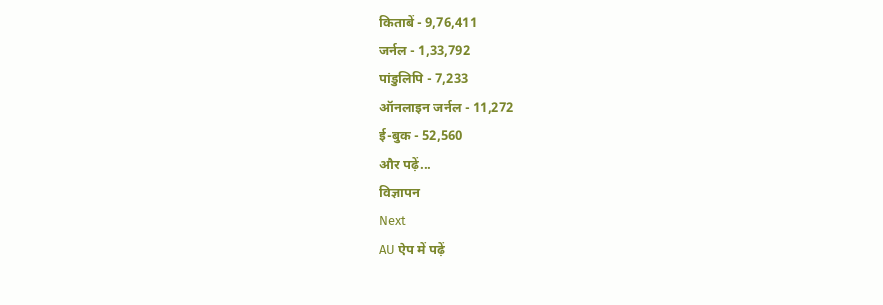किताबें - 9,76,411
जर्नल - 1,33,792
पांडुलिपि - 7,233
ऑनलाइन जर्नल - 11,272
ई-बुक - 52,560
और पढ़ें...
विज्ञापन
Next
AU ऐप में पढ़ें